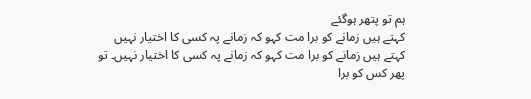ہم تو پتھر ہوگئے
کہتے ہیں زمانے کو برا مت کہو کہ زمانے پہ کسی کا اختیار نہیں
کہتے ہیں زمانے کو برا مت کہو کہ زمانے پہ کسی کا اختیار نہیں۔ تو پھر کس کو برا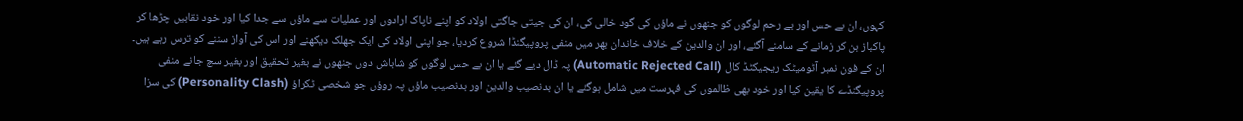کہوں، ان بے حس اور بے رحم لوگوں کو جنھوں نے ماؤں کی گود خالی کی، ان کی جیتی جاگتی اولاد کو اپنے ناپاک ارادوں اور عملیات سے ماؤں سے جدا کیا اور خود نقابیں چڑھا کر پاکباز بن کر زمانے کے سامنے آگئے، اور ان والدین کے خلاف خاندان بھر میں منفی پروپیگنڈا شروع کردیا، جو اپنی اولاد کی ایک جھلک دیکھنے اور اس کی آواز سننے کو ترس رہے ہیں۔
ان کے فون نمبر آٹومیٹک ریجیکٹڈ کال (Automatic Rejected Call) پہ ڈال دیے گئے یا ان بے حس لوگوں کو شاباش دوں جنھوں نے بغیر تحقیق اور بغیر سچ جانے منفی پروپیگنڈے کا یقین کیا اور خود بھی ظالموں کی فہرست میں شامل ہوگئے یا ان بدنصیب والدین اور بدنصیب ماؤں پہ روؤں جو شخصی ٹکراؤ (Personality Clash) کی سزا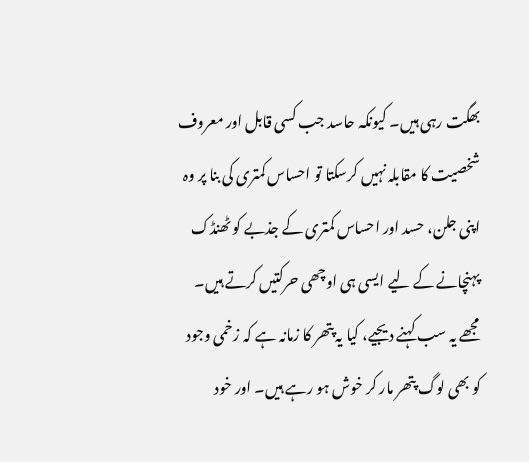بھگت رہی ہیں۔ کیونکہ حاسد جب کسی قابل اور معروف شخصیت کا مقابلہ نہیں کرسکتا تو احساس کمتری کی بنا پر وہ اپنی جلن، حسد اور احساس کمتری کے جذبے کو ٹھنڈک پہنچانے کے لیے ایسی ہی اوچھی حرکتیں کرتے ہیں۔
مجھے یہ سب کہنے دیجیے، کیا یہ پتھر کا زمانہ ہے کہ زخمی وجود کو بھی لوگ پتھر مار کر خوش ہو رہے ہیں۔ اور خود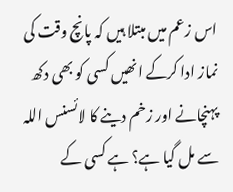اس زعم میں مبتلا ہیں کہ پانچ وقت کی نماز ادا کرکے انھیں کسی کو بھی دکھ پہنچانے اور زخم دینے کا لائسنس اللہ سے مل گیا ہے؟ ہے کسی کے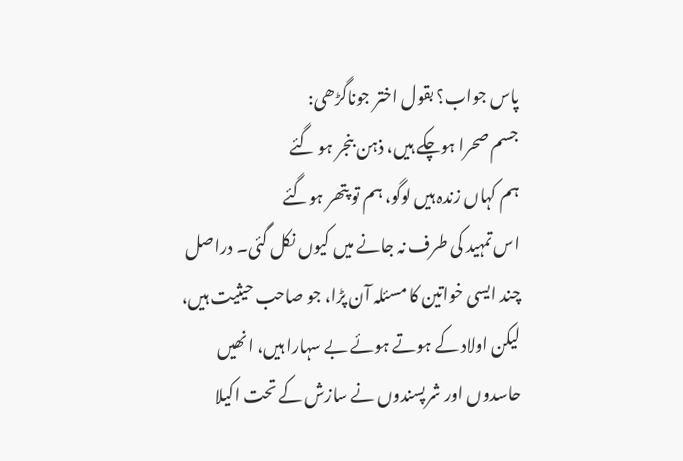پاس جواب؟ بقول اختر جوناگڑھی:
جسم صحرا ہوچکے ہیں، ذہن بنجر ہو گئے
ہم کہاں زندہ ہیں لوگو، ہم تو پتھر ہوگئے
اس تمہید کی طرف نہ جانے میں کیوں نکل گئی۔ دراصل چند ایسی خواتین کا مسئلہ آن پڑا، جو صاحب حیثیت ہیں، لیکن اولاد کے ہوتے ہوئے بے سہارا ہیں، انھیں حاسدوں اور شرپسندوں نے سازش کے تحت اکیلا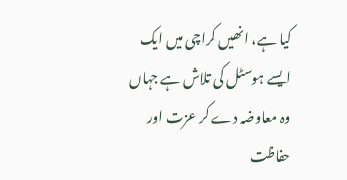کیا ہے، انھیں کراچی میں ایک ایسے ہوسٹل کی تلاش ہے جہاں وہ معاوضہ دے کر عزت اور حفاظت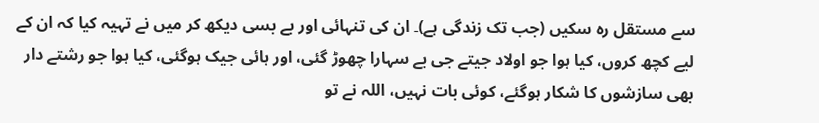سے مستقل رہ سکیں (جب تک زندگی ہے)۔ ان کی تنہائی اور بے بسی دیکھ کر میں نے تہیہ کیا کہ ان کے لیے کچھ کروں، کیا ہوا جو اولاد جیتے جی بے سہارا چھوڑ گئی، اور ہائی جیک ہوگئی، کیا ہوا جو رشتے دار بھی سازشوں کا شکار ہوگئے، کوئی بات نہیں، اللہ نے تو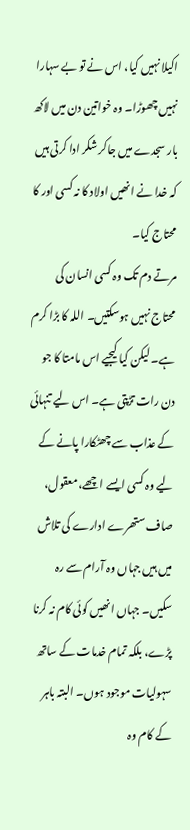اکیلا نہیں کیا، اس نے تو بے سہارا نہیں چھوڑا۔ وہ خواتین دن میں لاکھ بار سجدے میں جاکر شکر ادا کرتی ہیں کہ خدا نے انھیں اولاد کا نہ کسی اور کا محتاج کیا۔
مرتے دم تک وہ کسی انسان کی محتاج نہیں ہوسکتیں۔ اللہ کا بڑا کرم ہے۔ لیکن کیا کیجیے اس مامتا کا جو دن رات تڑپتی ہے۔ اس لیے تنہائی کے عذاب سے چھٹکارا پانے کے لیے وہ کسی ایسے اچھے، معقول، صاف ستھرے ادارے کی تلاش میں ہیں جہاں وہ آرام سے رہ سکیں۔ جہاں انھیں کوئی کام نہ کرنا پڑے، بلکہ تمام خدمات کے ساتھ سہولیات موجود ہوں۔ البتہ باہر کے کام وہ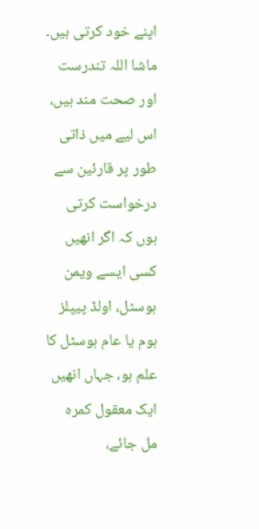اپنے خود کرتی ہیں۔ ماشا اللہ تندرست اور صحت مند ہیں، اس لیے میں ذاتی طور پر قارئین سے درخواست کرتی ہوں کہ اگر انھیں کسی ایسے ویمن ہوسٹل، اولڈ پیپلز ہوم یا عام ہوسٹل کا علم ہو، جہاں انھیں ایک معقول کمرہ مل جائے،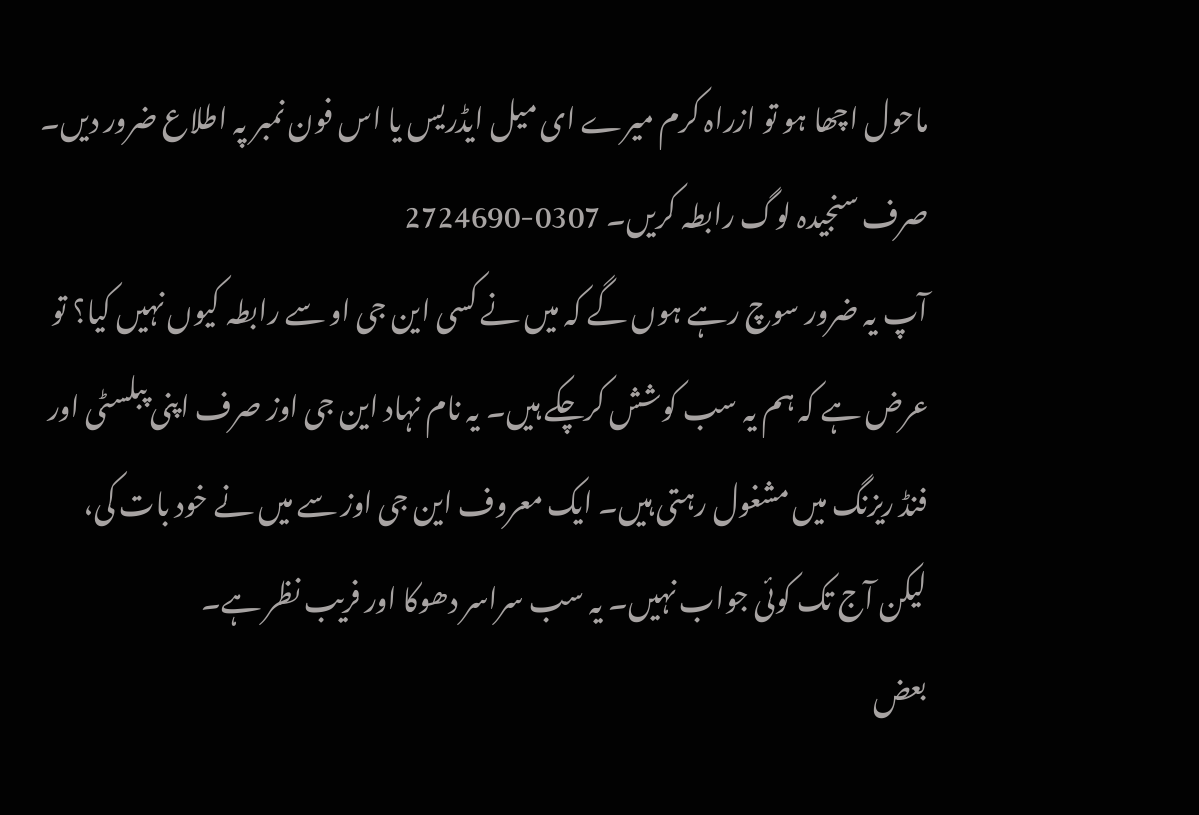ماحول اچھا ہو تو ازراہ کرم میرے ای میل ایڈریس یا اس فون نمبر پہ اطلاع ضرور دیں۔ صرف سنجیدہ لوگ رابطہ کریں۔ 0307-2724690
آپ یہ ضرور سوچ رہے ہوں گے کہ میں نے کسی این جی او سے رابطہ کیوں نہیں کیا؟ تو عرض ہے کہ ہم یہ سب کوشش کرچکے ہیں۔ یہ نام نہاد این جی اوز صرف اپنی پبلسٹی اور فنڈ ریزنگ میں مشغول رہتی ہیں۔ ایک معروف این جی اوز سے میں نے خود بات کی، لیکن آج تک کوئی جواب نہیں۔ یہ سب سراسر دھوکا اور فریب نظر ہے۔
بعض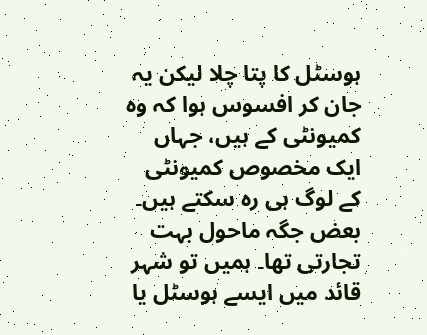ہوسٹل کا پتا چلا لیکن یہ جان کر افسوس ہوا کہ وہ کمیونٹی کے ہیں، جہاں ایک مخصوص کمیونٹی کے لوگ ہی رہ سکتے ہیں۔ بعض جگہ ماحول بہت تجارتی تھا۔ ہمیں تو شہر قائد میں ایسے ہوسٹل یا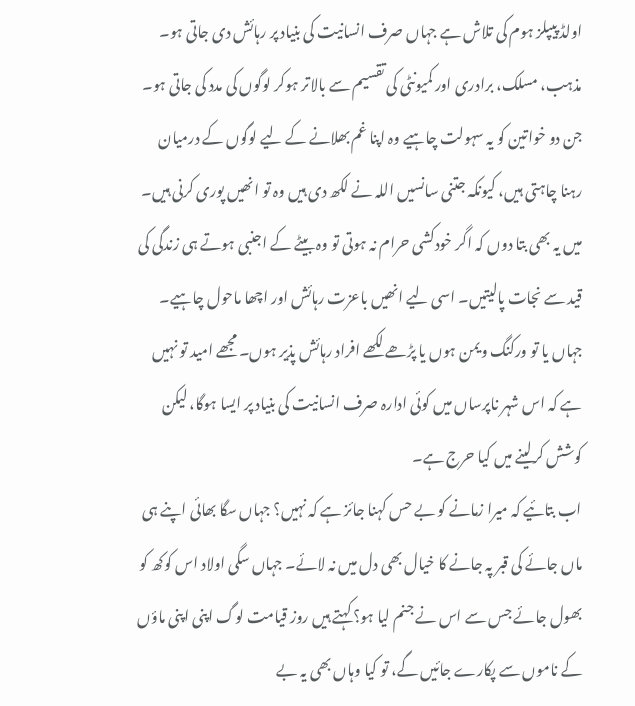اولڈ پیپلز ہوم کی تلاش ہے جہاں صرف انسانیت کی بنیاد پر رہائش دی جاتی ہو۔ مذہب، مسلک، برادری اور کمیونٹی کی تقسیم سے بالاتر ہوکر لوگوں کی مدد کی جاتی ہو۔ جن دو خواتین کو یہ سہولت چاہیے وہ اپنا غم بھلانے کے لیے لوگوں کے درمیان رہنا چاہتی ہیں، کیونکہ جتنی سانسیں اللہ نے لکھ دی ہیں وہ تو انھیں پوری کرنی ہیں۔
میں یہ بھی بتا دوں کہ اگر خودکشی حرام نہ ہوتی تو وہ بیٹے کے اجنبی ہوتے ہی زندگی کی قید سے نجات پالیتیں۔ اسی لیے انھیں باعزت رہائش اور اچھا ماحول چاہیے۔ جہاں یا تو ورکنگ ویمن ہوں یا پڑھے لکھے افراد رہائش پذیر ہوں۔ مجھے امید تو نہیں ہے کہ اس شہر ناپرساں میں کوئی ادارہ صرف انسانیت کی بنیاد پر ایسا ہوگا، لیکن کوشش کرلینے میں کیا حرج ہے۔
اب بتائیے کہ میرا زمانے کو بے حس کہنا جائز ہے کہ نہیں؟ جہاں سگا بھائی اپنے ہی ماں جائے کی قبر پہ جانے کا خیال بھی دل میں نہ لائے۔ جہاں سگی اولاد اس کوکھ کو بھول جائے جس سے اس نے جنم لیا ہو؟ کہتے ہیں روز قیامت لوگ اپنی اپنی ماؤں کے ناموں سے پکارے جائیں گے، تو کیا وہاں بھی یہ بے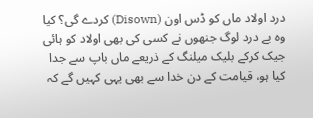درد اولاد ماں کو ڈس اون (Disown) کردے گی؟ کیا وہ بے درد لوگ جنھوں نے کسی کی بھی اولاد کو ہائی جیک کرکے بلیک میلنگ کے ذریعے ماں باپ سے جدا کیا ہو، قیامت کے دن خدا سے بھی یہی کہیں گے کہ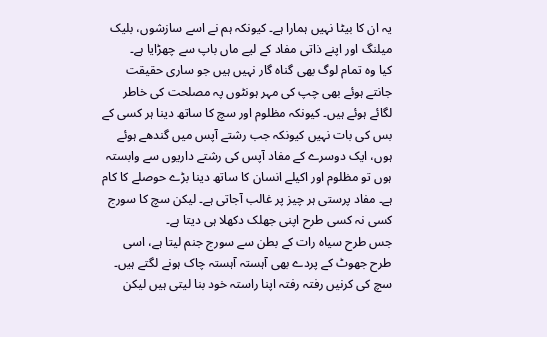یہ ان کا بیٹا نہیں ہمارا ہے۔ کیونکہ ہم نے اسے سازشوں، بلیک میلنگ اور اپنے ذاتی مفاد کے لیے ماں باپ سے چھڑایا ہے۔
کیا وہ تمام لوگ بھی گناہ گار نہیں ہیں جو ساری حقیقت جانتے ہوئے بھی چپ کی مہر ہونٹوں پہ مصلحت کی خاطر لگائے ہوئے ہیں۔ کیونکہ مظلوم اور سچ کا ساتھ دینا ہر کسی کے بس کی بات نہیں کیونکہ جب رشتے آپس میں گندھے ہوئے ہوں، ایک دوسرے کے مفاد آپس کی رشتے داریوں سے وابستہ ہوں تو مظلوم اور اکیلے انسان کا ساتھ دینا بڑے حوصلے کا کام ہے۔ مفاد پرستی ہر چیز پر غالب آجاتی ہے۔ لیکن سچ کا سورج کسی نہ کسی طرح اپنی جھلک دکھلا ہی دیتا ہے۔
جس طرح سیاہ رات کے بطن سے سورج جنم لیتا ہے، اسی طرح جھوٹ کے پردے بھی آہستہ آہستہ چاک ہونے لگتے ہیں۔ سچ کی کرنیں رفتہ رفتہ اپنا راستہ خود بنا لیتی ہیں لیکن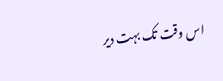اس وقت تک بہت دیر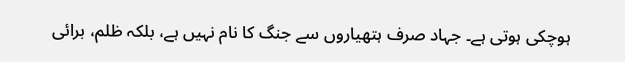ہوچکی ہوتی ہے۔ جہاد صرف ہتھیاروں سے جنگ کا نام نہیں ہے، بلکہ ظلم، برائی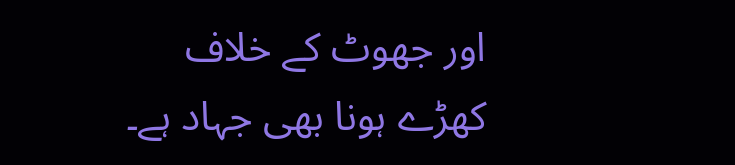اور جھوٹ کے خلاف کھڑے ہونا بھی جہاد ہے۔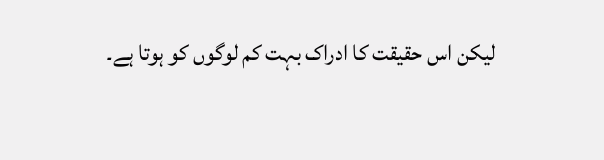لیکن اس حقیقت کا ادراک بہت کم لوگوں کو ہوتا ہے۔